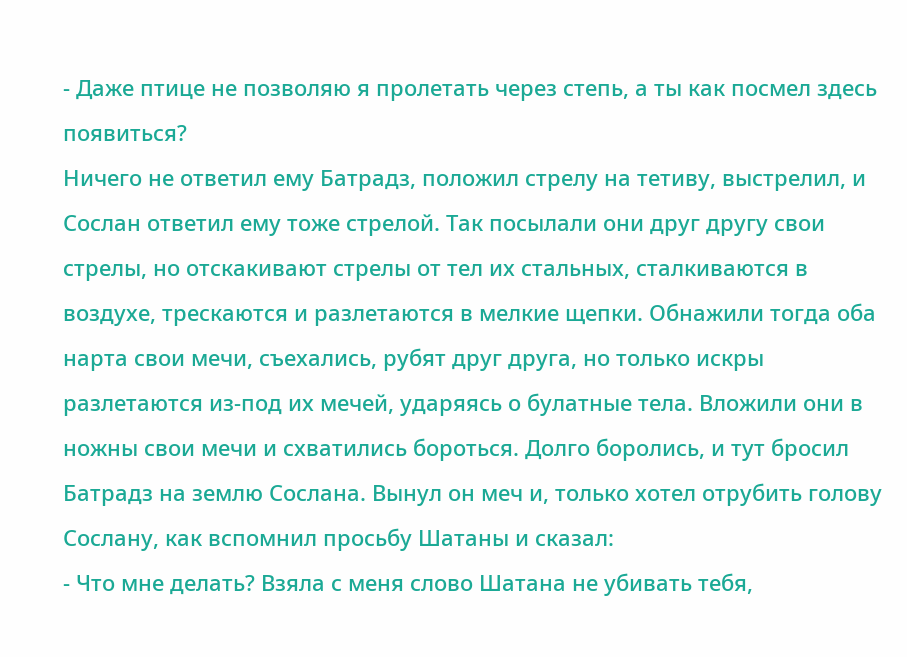- Даже птице не позволяю я пролетать через степь, а ты как посмел здесь появиться?
Ничего не ответил ему Батрадз, положил стрелу на тетиву, выстрелил, и Сослан ответил ему тоже стрелой. Так посылали они друг другу свои стрелы, но отскакивают стрелы от тел их стальных, сталкиваются в воздухе, трескаются и разлетаются в мелкие щепки. Обнажили тогда оба нарта свои мечи, съехались, рубят друг друга, но только искры разлетаются из-под их мечей, ударяясь о булатные тела. Вложили они в ножны свои мечи и схватились бороться. Долго боролись, и тут бросил Батрадз на землю Сослана. Вынул он меч и, только хотел отрубить голову Сослану, как вспомнил просьбу Шатаны и сказал:
- Что мне делать? Взяла с меня слово Шатана не убивать тебя,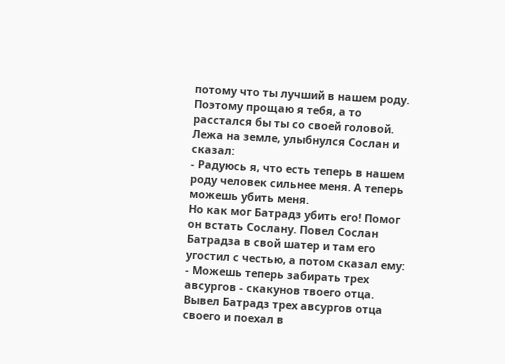потому что ты лучший в нашем роду. Поэтому прощаю я тебя, а то расстался бы ты со своей головой.
Лежа на земле, улыбнулся Сослан и сказал:
- Радуюсь я, что есть теперь в нашем роду человек сильнее меня. А теперь можешь убить меня.
Но как мог Батрадз убить его! Помог он встать Сослану. Повел Сослан Батрадза в свой шатер и там его угостил с честью, а потом сказал ему:
- Можешь теперь забирать трех авсургов - скакунов твоего отца.
Вывел Батрадз трех авсургов отца своего и поехал в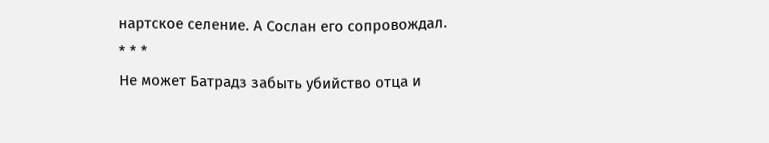нартское селение. А Сослан его сопровождал.
* * *
Не может Батрадз забыть убийство отца и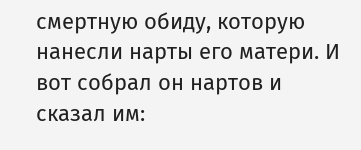смертную обиду, которую нанесли нарты его матери. И вот собрал он нартов и сказал им: